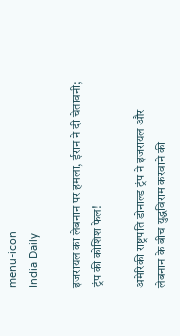menu-icon
India Daily

इजरायल का लेबनान पर हमला, ईरान ने दी चेतावनी; ट्रंप की कोशिश फेल!

अमेरिकी राष्ट्रपति डोनाल्ड ट्रंप ने इजरायल और लेबनान के बीच युद्धविराम करवाने की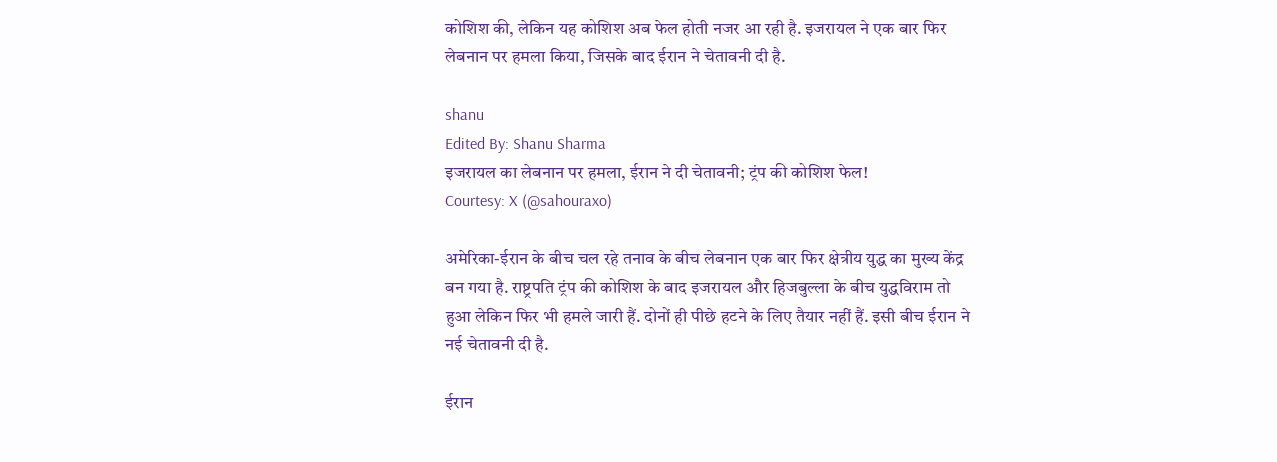कोशिश की, लेकिन यह कोशिश अब फेल होती नजर आ रही है. इजरायल ने एक बार फिर लेबनान पर हमला किया, जिसके बाद ईरान ने चेतावनी दी है.

shanu
Edited By: Shanu Sharma
इजरायल का लेबनान पर हमला, ईरान ने दी चेतावनी; ट्रंप की कोशिश फेल!
Courtesy: X (@sahouraxo)

अमेरिका-ईरान के बीच चल रहे तनाव के बीच लेबनान एक बार फिर क्षेत्रीय युद्ध का मुख्य केंद्र बन गया है. राष्ट्रपति ट्रंप की कोशिश के बाद इजरायल और हिजबुल्ला के बीच युद्धविराम तो हुआ लेकिन फिर भी हमले जारी हैं. दोनों ही पीछे हटने के लिए तैयार नहीं हैं. इसी बीच ईरान ने नई चेतावनी दी है.

ईरान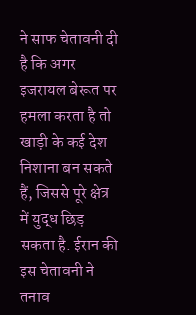ने साफ चेतावनी दी है कि अगर इजरायल बेरूत पर हमला करता है तो खाड़ी के कई देश निशाना बन सकते हैं, जिससे पूरे क्षेत्र में युद्ध छिड़ सकता है. ईरान की इस चेतावनी ने तनाव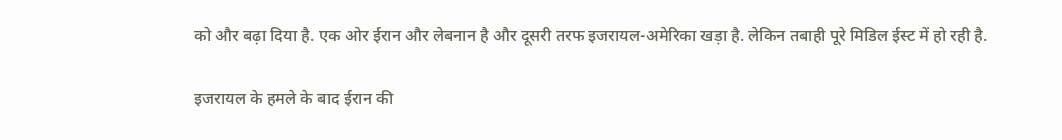को और बढ़ा दिया है. एक ओर ईरान और लेबनान है और दूसरी तरफ इजरायल-अमेरिका खड़ा है. लेकिन तबाही पूरे मिडिल ईस्ट में हो रही है.

इजरायल के हमले के बाद ईरान की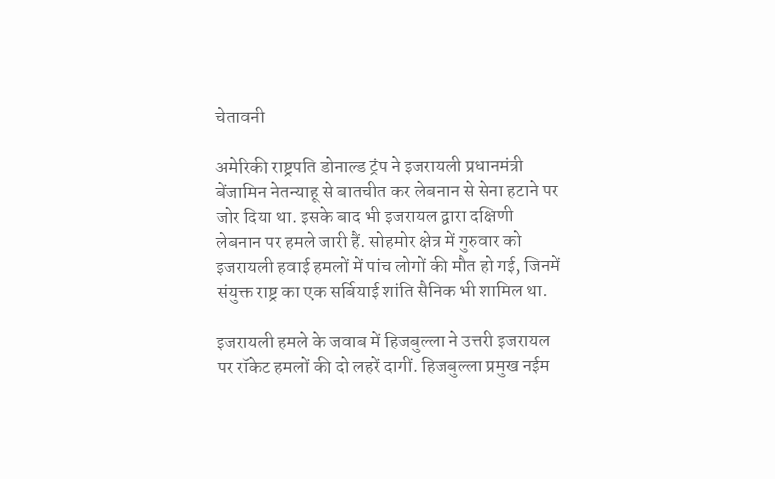चेतावनी

अमेरिकी राष्ट्रपति डोनाल्ड ट्रंप ने इजरायली प्रधानमंत्री बेंजामिन नेतन्याहू से बातचीत कर लेबनान से सेना हटाने पर जोर दिया था. इसके बाद भी इजरायल द्वारा दक्षिणी लेबनान पर हमले जारी हैं. सोहमोर क्षेत्र में गुरुवार को इजरायली हवाई हमलों में पांच लोगों की मौत हो गई, जिनमें संयुक्त राष्ट्र का एक सर्बियाई शांति सैनिक भी शामिल था.

इजरायली हमले के जवाब में हिजबुल्ला ने उत्तरी इजरायल पर रॉकेट हमलों की दो लहरें दागीं. हिजबुल्ला प्रमुख नईम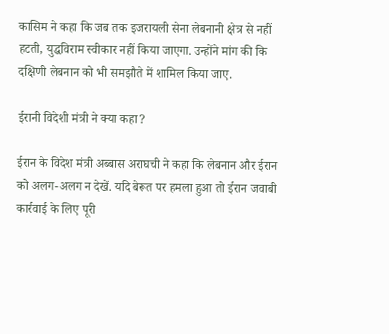कासिम ने कहा कि जब तक इजरायली सेना लेबनानी क्षेत्र से नहीं हटती, युद्धविराम स्वीकार नहीं किया जाएगा. उन्होंने मांग की कि दक्षिणी लेबनान को भी समझौते में शामिल किया जाए.

ईरानी विदेशी मंत्री ने क्या कहा?

ईरान के विदेश मंत्री अब्बास अराघची ने कहा कि लेबनान और ईरान को अलग-अलग न देखें. यदि बेरूत पर हमला हुआ तो ईरान जवाबी कार्रवाई के लिए पूरी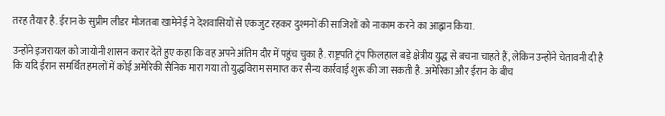तरह तैयार है. ईरान के सुप्रीम लीडर मोजतबा खामेनेई ने देशवासियों से एकजुट रहकर दुश्मनों की साजिशों को नाकाम करने का आह्वान किया.

उन्होंने इजरायल को जायोनी शासन करार देते हुए कहा कि वह अपने अंतिम दौर में पहुंच चुका है. राष्ट्रपति ट्रंप फिलहाल बड़े क्षेत्रीय युद्ध से बचना चाहते हैं, लेकिन उन्होंने चेतावनी दी है कि यदि ईरान समर्थित हमलों में कोई अमेरिकी सैनिक मारा गया तो युद्धविराम समाप्त कर सैन्य कार्रवाई शुरू की जा सकती है. अमेरिका और ईरान के बीच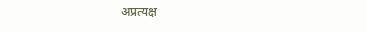अप्रत्यक्ष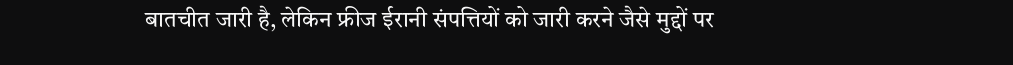बातचीत जारी है, लेकिन फ्रीज ईरानी संपत्तियों को जारी करने जैसे मुद्दों पर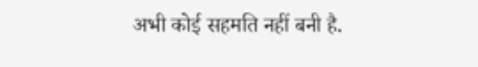अभी कोई सहमति नहीं बनी है.